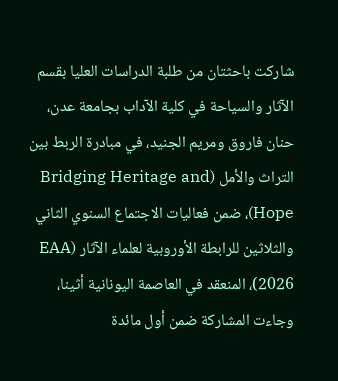شاركت باحثتان من طلبة الدراسات العليا بقسم الآثار والسياحة في كلية الآداب بجامعة عدن، حنان فاروق ومريم الجنيد، في مبادرة الربط بين التراث والأمل (Bridging Heritage and Hope)، ضمن فعاليات الاجتماع السنوي الثاني والثلاثين للرابطة الأوروبية لعلماء الآثار (EAA 2026)، المنعقد في العاصمة اليونانية أثينا، وجاءت المشاركة ضمن أول مائدة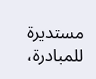مستديرة للمبادرة،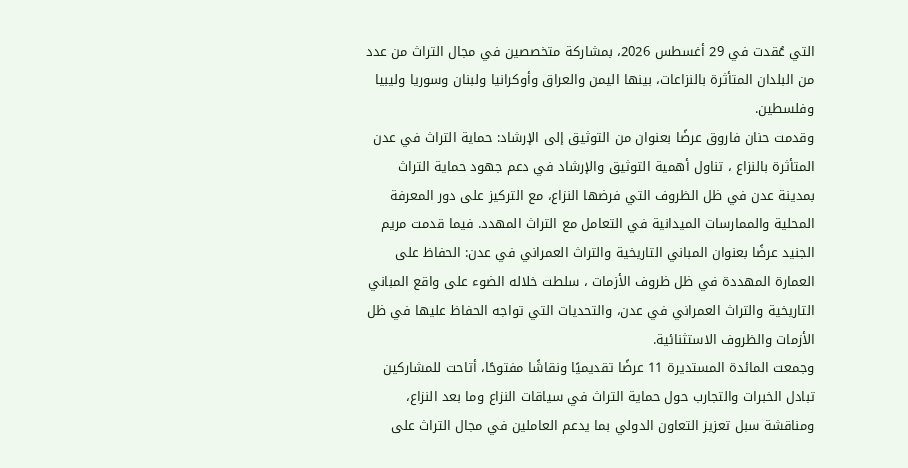التي عُقدت في 29 أغسطس 2026، بمشاركة متخصصين في مجال التراث من عدد من البلدان المتأثرة بالنزاعات، بينها اليمن والعراق وأوكرانيا ولبنان وسوريا وليبيا وفلسطين.
وقدمت حنان فاروق عرضًا بعنوان من التوثيق إلى الإرشاد: حماية التراث في عدن المتأثرة بالنزاع ، تناول أهمية التوثيق والإرشاد في دعم جهود حماية التراث بمدينة عدن في ظل الظروف التي فرضها النزاع، مع التركيز على دور المعرفة المحلية والممارسات الميدانية في التعامل مع التراث المهدد. فيما قدمت مريم الجنيد عرضًا بعنوان المباني التاريخية والتراث العمراني في عدن: الحفاظ على العمارة المهددة في ظل ظروف الأزمات ، سلطت خلاله الضوء على واقع المباني التاريخية والتراث العمراني في عدن، والتحديات التي تواجه الحفاظ عليها في ظل الأزمات والظروف الاستثنائية.
وجمعت المائدة المستديرة 11 عرضًا تقديميًا ونقاشًا مفتوحًا، أتاحت للمشاركين تبادل الخبرات والتجارب حول حماية التراث في سياقات النزاع وما بعد النزاع، ومناقشة سبل تعزيز التعاون الدولي بما يدعم العاملين في مجال التراث على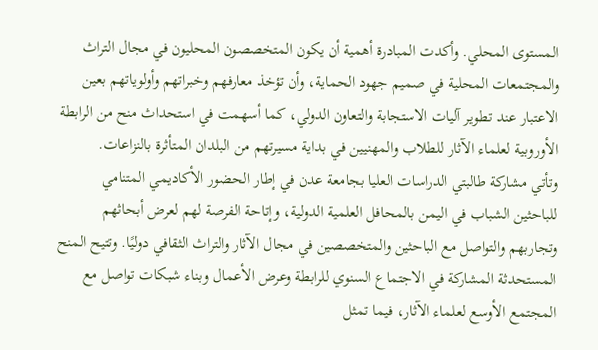المستوى المحلي. وأكدت المبادرة أهمية أن يكون المتخصصون المحليون في مجال التراث والمجتمعات المحلية في صميم جهود الحماية، وأن تؤخذ معارفهم وخبراتهم وأولوياتهم بعين الاعتبار عند تطوير آليات الاستجابة والتعاون الدولي، كما أسهمت في استحداث منح من الرابطة الأوروبية لعلماء الآثار للطلاب والمهنيين في بداية مسيرتهم من البلدان المتأثرة بالنزاعات.
وتأتي مشاركة طالبتي الدراسات العليا بجامعة عدن في إطار الحضور الأكاديمي المتنامي للباحثين الشباب في اليمن بالمحافل العلمية الدولية، وإتاحة الفرصة لهم لعرض أبحاثهم وتجاربهم والتواصل مع الباحثين والمتخصصين في مجال الآثار والتراث الثقافي دوليًا. وتتيح المنح المستحدثة المشاركة في الاجتماع السنوي للرابطة وعرض الأعمال وبناء شبكات تواصل مع المجتمع الأوسع لعلماء الآثار، فيما تمثل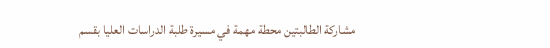مشاركة الطالبتين محطة مهمة في مسيرة طلبة الدراسات العليا بقسم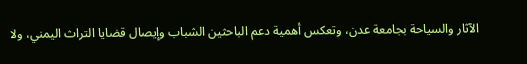الآثار والسياحة بجامعة عدن، وتعكس أهمية دعم الباحثين الشباب وإيصال قضايا التراث اليمني، ولا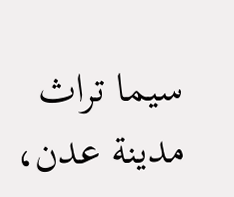سيما تراث مدينة عدن،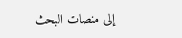إلى منصات البحث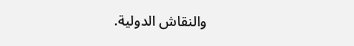والنقاش الدولية.